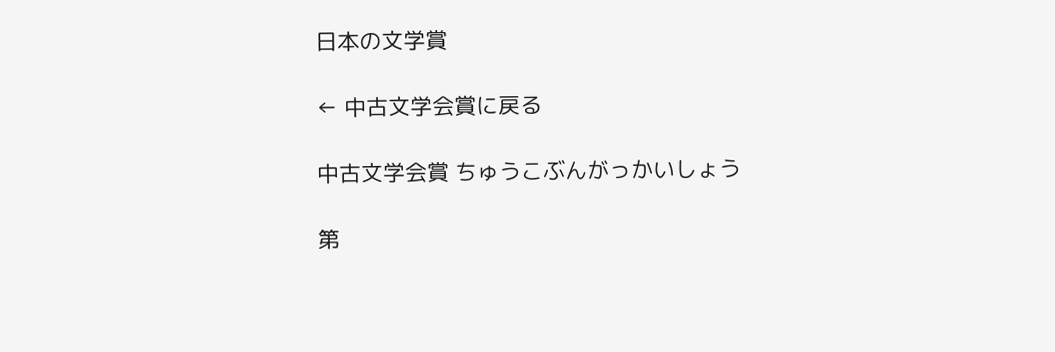日本の文学賞

← 中古文学会賞に戻る

中古文学会賞 ちゅうこぶんがっかいしょう

第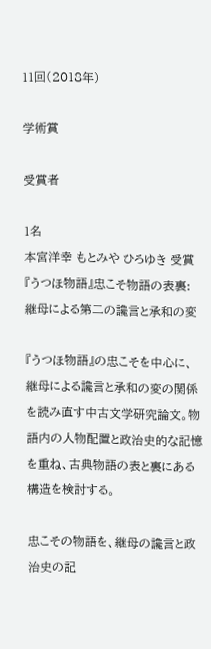11回(2018年)

学術賞

受賞者

1名
本宮洋幸 もとみや ひろゆき 受賞
『うつほ物語』忠こそ物語の表裏:継母による第二の讒言と承和の変

『うつほ物語』の忠こそを中心に、継母による讒言と承和の変の関係を読み直す中古文学研究論文。物語内の人物配置と政治史的な記憶を重ね、古典物語の表と裏にある構造を検討する。

忠こその物語を、継母の讒言と政治史の記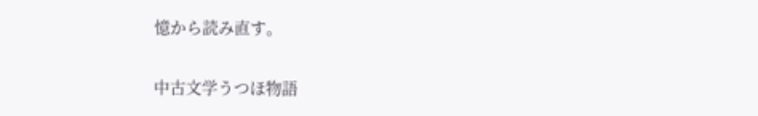憶から読み直す。

中古文学うつほ物語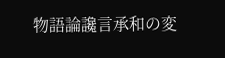物語論讒言承和の変